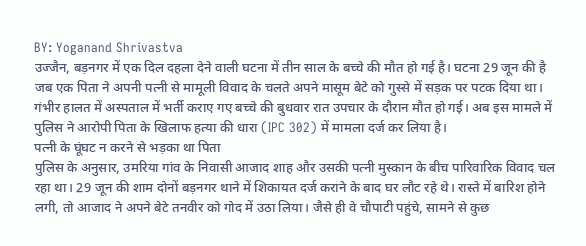BY: Yoganand Shrivastva
उज्जैन, बड़नगर में एक दिल दहला देने वाली घटना में तीन साल के बच्चे की मौत हो गई है। घटना 29 जून की है जब एक पिता ने अपनी पत्नी से मामूली विवाद के चलते अपने मासूम बेटे को गुस्से में सड़क पर पटक दिया था। गंभीर हालत में अस्पताल में भर्ती कराए गए बच्चे की बुधवार रात उपचार के दौरान मौत हो गई। अब इस मामले में पुलिस ने आरोपी पिता के खिलाफ हत्या की धारा (IPC 302) में मामला दर्ज कर लिया है।
पत्नी के घूंघट न करने से भड़का था पिता
पुलिस के अनुसार, उमरिया गांव के निवासी आजाद शाह और उसकी पत्नी मुस्कान के बीच पारिवारिक विवाद चल रहा था। 29 जून की शाम दोनों बड़नगर थाने में शिकायत दर्ज कराने के बाद घर लौट रहे थे। रास्ते में बारिश होने लगी, तो आजाद ने अपने बेटे तनवीर को गोद में उठा लिया। जैसे ही वे चौपाटी पहुंचे, सामने से कुछ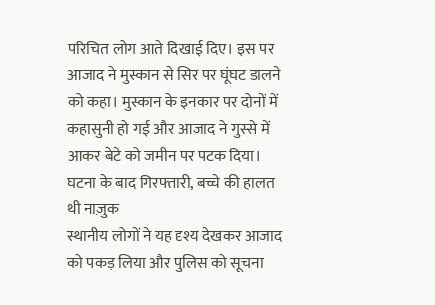परिचित लोग आते दिखाई दिए। इस पर आजाद ने मुस्कान से सिर पर घूंघट डालने को कहा। मुस्कान के इनकार पर दोनों में कहासुनी हो गई और आजाद ने गुस्से में आकर बेटे को जमीन पर पटक दिया।
घटना के बाद गिरफ्तारी, बच्चे की हालत थी नाज़ुक
स्थानीय लोगों ने यह दृश्य देखकर आजाद को पकड़ लिया और पुलिस को सूचना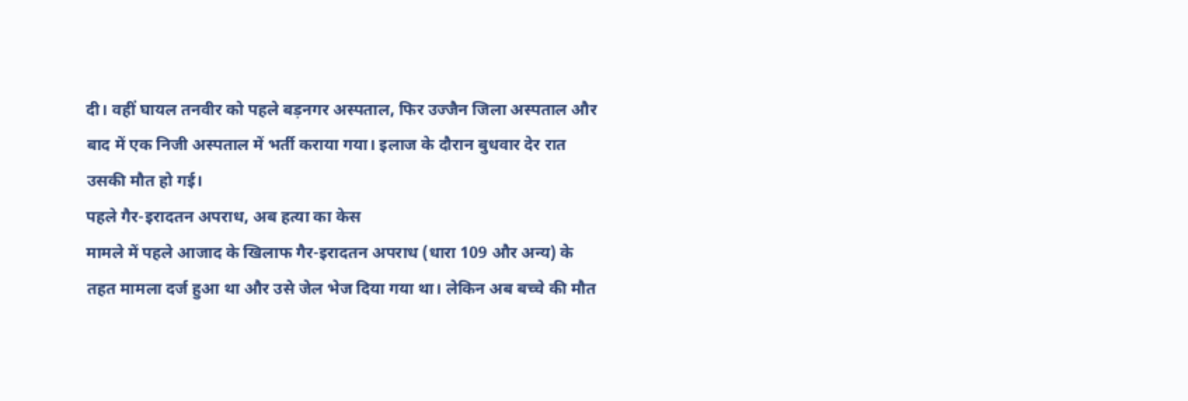दी। वहीं घायल तनवीर को पहले बड़नगर अस्पताल, फिर उज्जैन जिला अस्पताल और बाद में एक निजी अस्पताल में भर्ती कराया गया। इलाज के दौरान बुधवार देर रात उसकी मौत हो गई।
पहले गैर-इरादतन अपराध, अब हत्या का केस
मामले में पहले आजाद के खिलाफ गैर-इरादतन अपराध (धारा 109 और अन्य) के तहत मामला दर्ज हुआ था और उसे जेल भेज दिया गया था। लेकिन अब बच्चे की मौत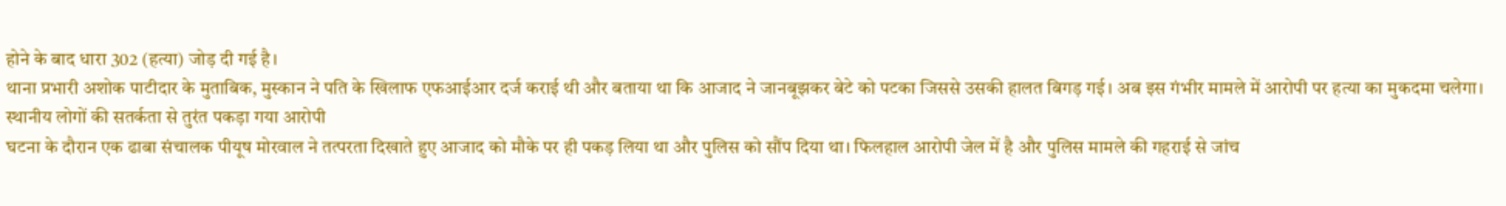होने के बाद धारा 302 (हत्या) जोड़ दी गई है।
थाना प्रभारी अशोक पाटीदार के मुताबिक, मुस्कान ने पति के खिलाफ एफआईआर दर्ज कराई थी और बताया था कि आजाद ने जानबूझकर बेटे को पटका जिससे उसकी हालत बिगड़ गई। अब इस गंभीर मामले में आरोपी पर हत्या का मुकदमा चलेगा।
स्थानीय लोगों की सतर्कता से तुरंत पकड़ा गया आरोपी
घटना के दौरान एक ढाबा संचालक पीयूष मोरवाल ने तत्परता दिखाते हुए आजाद को मौके पर ही पकड़ लिया था और पुलिस को सौंप दिया था। फिलहाल आरोपी जेल में है और पुलिस मामले की गहराई से जांच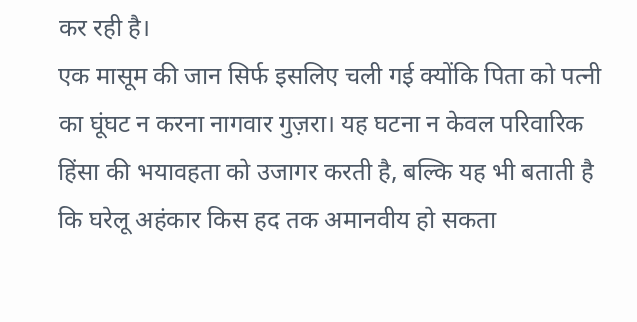कर रही है।
एक मासूम की जान सिर्फ इसलिए चली गई क्योंकि पिता को पत्नी का घूंघट न करना नागवार गुज़रा। यह घटना न केवल परिवारिक हिंसा की भयावहता को उजागर करती है, बल्कि यह भी बताती है कि घरेलू अहंकार किस हद तक अमानवीय हो सकता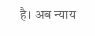है। अब न्याय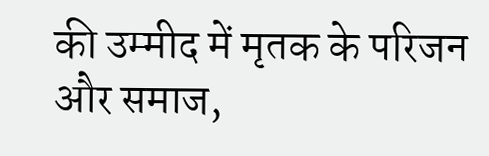की उम्मीद में मृतक के परिजन और समाज,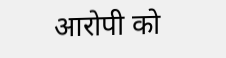आरोपी को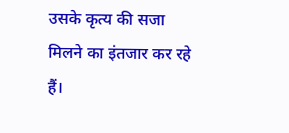उसके कृत्य की सजा मिलने का इंतजार कर रहे हैं।